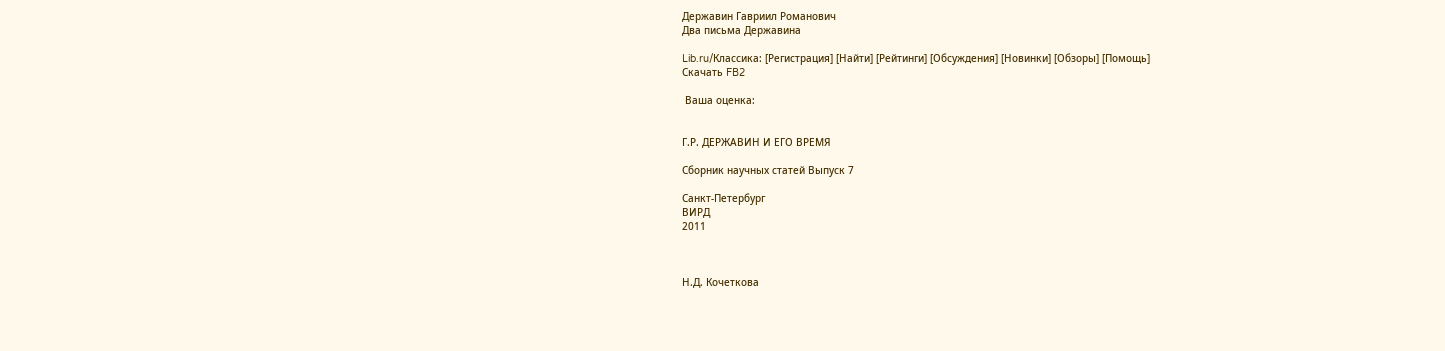Державин Гавриил Романович
Два письма Державина

Lib.ru/Классика: [Регистрация] [Найти] [Рейтинги] [Обсуждения] [Новинки] [Обзоры] [Помощь]
Скачать FB2

 Ваша оценка:


Г.Р. ДЕРЖАВИН И ЕГО ВРЕМЯ

Сборник научных статей Выпуск 7

Санкт-Петербург
ВИРД
2011



Н.Д. Кочеткова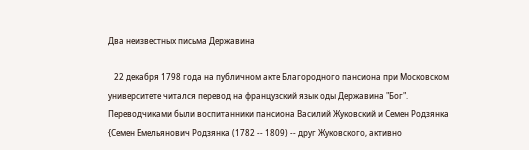Два неизвестных письма Державина

   22 декабря 1798 года на публичном акте Благородного пансиона при Московском университете читался перевод на французский язык оды Державина "Бог". Переводчиками были воспитанники пансиона Василий Жуковский и Семен Родзянка {Семен Емельянович Родзянка (1782 -- 1809) -- друг Жуковского, активно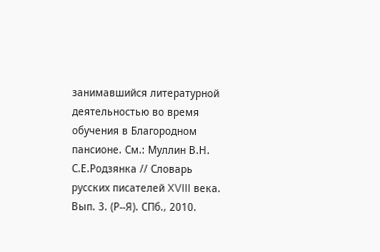занимавшийся литературной деятельностью во время обучения в Благородном пансионе. См.: Муллин В.Н. С.Е.Родзянка // Словарь русских писателей XVIII века. Вып. 3. (Р--Я). СПб., 2010.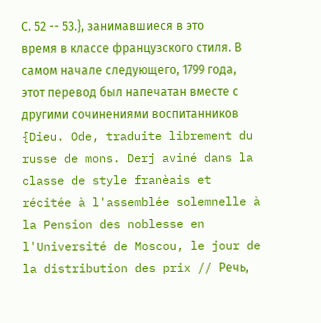С. 52 -- 53.}, занимавшиеся в это время в классе французского стиля. В самом начале следующего, 1799 года, этот перевод был напечатан вместе с другими сочинениями воспитанников {Dieu. Ode, traduite librement du russe de mons. Derj aviné dans la classe de style franèais et récitée à l'assemblée solemnelle à la Pension des noblesse en l'Université de Moscou, le jour de la distribution des prix // Речь,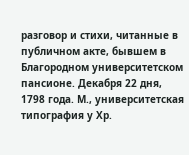разговор и стихи, читанные в публичном акте, бывшем в Благородном университетском пансионе. Декабря 22 дня, 1798 года. М., университетская типография у Хр.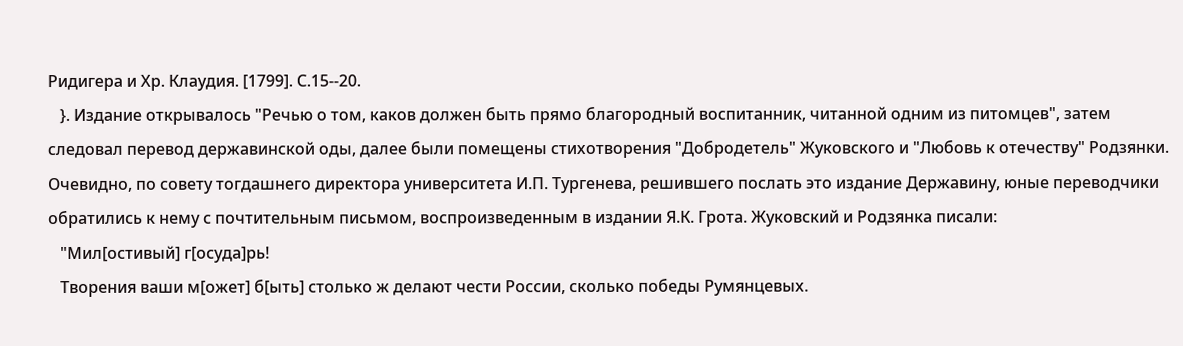Ридигера и Хр. Клаудия. [1799]. С.15--20.
   }. Издание открывалось "Речью о том, каков должен быть прямо благородный воспитанник, читанной одним из питомцев", затем следовал перевод державинской оды, далее были помещены стихотворения "Добродетель" Жуковского и "Любовь к отечеству" Родзянки. Очевидно, по совету тогдашнего директора университета И.П. Тургенева, решившего послать это издание Державину, юные переводчики обратились к нему с почтительным письмом, воспроизведенным в издании Я.К. Грота. Жуковский и Родзянка писали:
   "Мил[остивый] г[осуда]рь!
   Творения ваши м[ожет] б[ыть] столько ж делают чести России, сколько победы Румянцевых.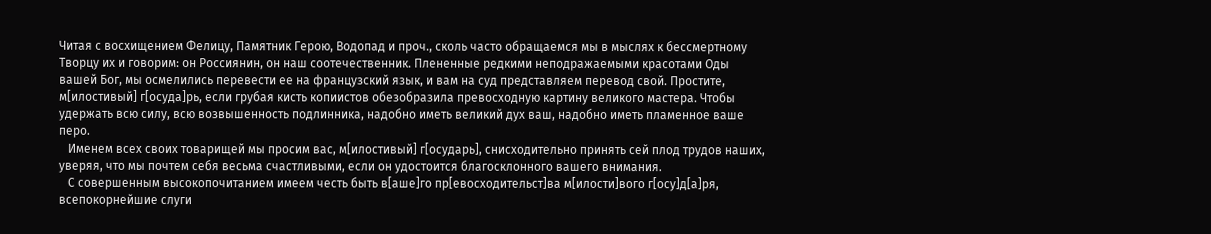Читая с восхищением Фелицу, Памятник Герою, Водопад и проч., сколь часто обращаемся мы в мыслях к бессмертному Творцу их и говорим: он Россиянин, он наш соотечественник. Плененные редкими неподражаемыми красотами Оды вашей Бог, мы осмелились перевести ее на французский язык, и вам на суд представляем перевод свой. Простите, м[илостивый] г[осуда]рь, если грубая кисть копиистов обезобразила превосходную картину великого мастера. Чтобы удержать всю силу, всю возвышенность подлинника, надобно иметь великий дух ваш, надобно иметь пламенное ваше перо.
   Именем всех своих товарищей мы просим вас, м[илостивый] г[осударь], снисходительно принять сей плод трудов наших, уверяя, что мы почтем себя весьма счастливыми, если он удостоится благосклонного вашего внимания.
   С совершенным высокопочитанием имеем честь быть в[аше]го пр[евосходительст]ва м[илости]вого г[осу]д[а]ря, всепокорнейшие слуги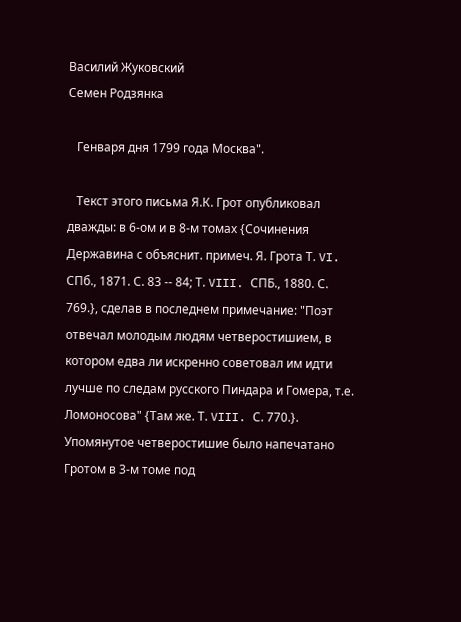Василий Жуковский
Семен Родзянка

   Генваря дня 1799 года Москва".

   Текст этого письма Я.К. Грот опубликовал дважды: в 6-ом и в 8-м томах {Сочинения Державина с объяснит. примеч. Я. Грота Т. VI. СПб., 1871. С. 83 -- 84; Т. VIII. СПБ., 1880. С. 769.}, сделав в последнем примечание: "Поэт отвечал молодым людям четверостишием, в котором едва ли искренно советовал им идти лучше по следам русского Пиндара и Гомера, т.е. Ломоносова" {Там же. Т. VIII. С. 770.}. Упомянутое четверостишие было напечатано Гротом в 3-м томе под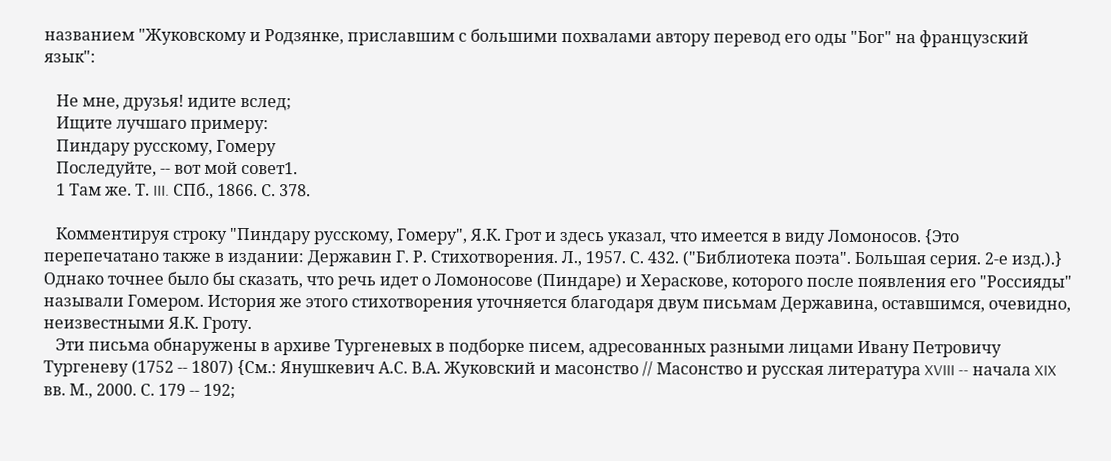названием "Жуковскому и Родзянке, приславшим с большими похвалами автору перевод его оды "Бог" на французский язык":

   Не мне, друзья! идите вслед;
   Ищите лучшаго примеру:
   Пиндару русскому, Гомеру
   Последуйте, -- вот мой совет1.
   1 Там же. Т. III. СПб., 1866. С. 378.

   Комментируя строку "Пиндару русскому, Гомеру", Я.К. Грот и здесь указал, что имеется в виду Ломоносов. {Это перепечатано также в издании: Державин Г. Р. Стихотворения. Л., 1957. С. 432. ("Библиотека поэта". Большая серия. 2-е изд.).} Однако точнее было бы сказать, что речь идет о Ломоносове (Пиндаре) и Хераскове, которого после появления его "Россияды" называли Гомером. История же этого стихотворения уточняется благодаря двум письмам Державина, оставшимся, очевидно, неизвестными Я.К. Гроту.
   Эти письма обнаружены в архиве Тургеневых в подборке писем, адресованных разными лицами Ивану Петровичу Тургеневу (1752 -- 1807) {См.: Янушкевич А.С. В.А. Жуковский и масонство // Масонство и русская литература XVIII -- начала XIX вв. М., 2000. С. 179 -- 192;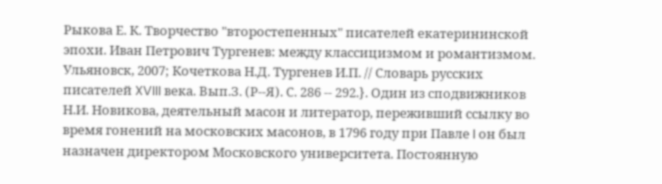Рыкова Е. К. Творчество "второстепенных" писателей екатерининской эпохи. Иван Петрович Тургенев: между классицизмом и романтизмом. Ульяновск, 2007; Кочеткова Н.Д. Тургенев И.П. // Словарь русских писателей XVIII века. Вып.З. (Р--Я). С. 286 -- 292.}. Один из сподвижников Н.И. Новикова, деятельный масон и литератор, переживший ссылку во время гонений на московских масонов, в 1796 году при Павле I он был назначен директором Московского университета. Постоянную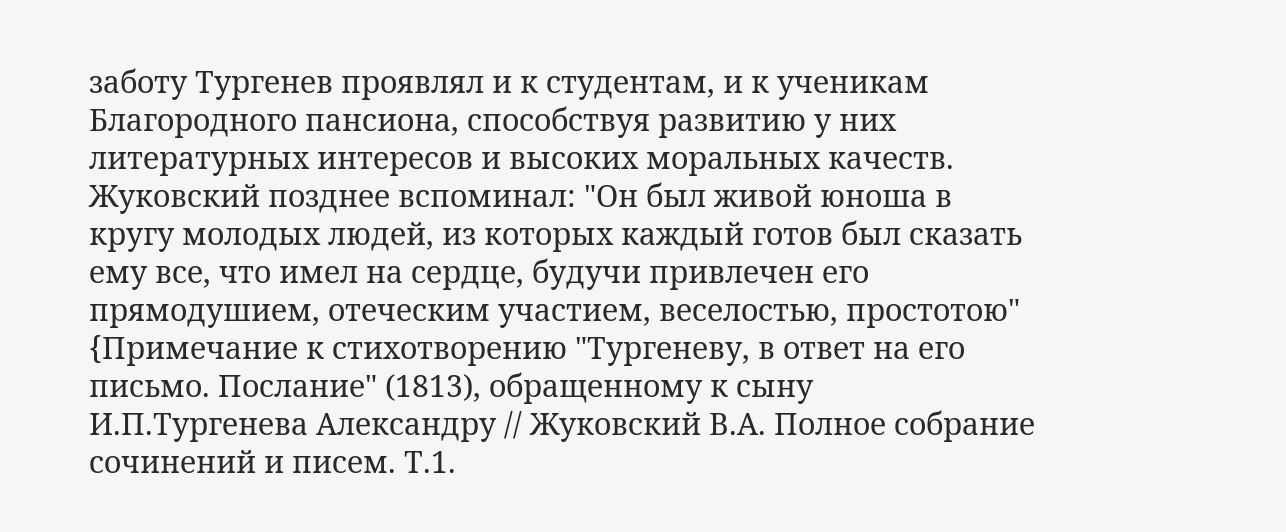заботу Тургенев проявлял и к студентам, и к ученикам Благородного пансиона, способствуя развитию у них литературных интересов и высоких моральных качеств. Жуковский позднее вспоминал: "Он был живой юноша в кругу молодых людей, из которых каждый готов был сказать ему все, что имел на сердце, будучи привлечен его прямодушием, отеческим участием, веселостью, простотою" {Примечание к стихотворению "Тургеневу, в ответ на его письмо. Послание" (1813), обращенному к сыну И.П.Тургенева Александру // Жуковский В.А. Полное собрание сочинений и писем. Т.1.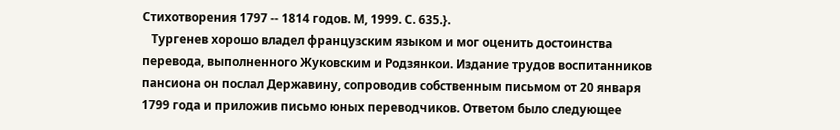Стихотворения 1797 -- 1814 годов. М, 1999. С. 635.}.
   Тургенев хорошо владел французским языком и мог оценить достоинства перевода, выполненного Жуковским и Родзянкои. Издание трудов воспитанников пансиона он послал Державину, сопроводив собственным письмом от 20 января 1799 года и приложив письмо юных переводчиков. Ответом было следующее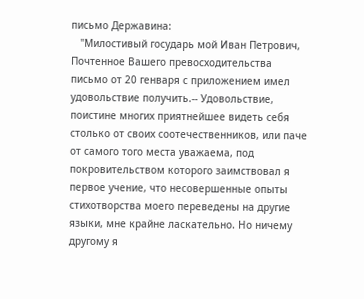письмо Державина:
   "Милостивый государь мой Иван Петрович, Почтенное Вашего превосходительства письмо от 20 генваря с приложением имел удовольствие получить.-- Удовольствие, поистине многих приятнейшее видеть себя столько от своих соотечественников, или паче от самого того места уважаема, под покровительством которого заимствовал я первое учение, что несовершенные опыты стихотворства моего переведены на другие языки, мне крайне ласкательно. Но ничему другому я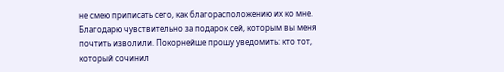не смею приписать сего, как благорасположению их ко мне. Благодарю чувствительно за подарок сей, которым вы меня почтить изволили. Покорнейше прошу уведомить: кто тот, который сочинил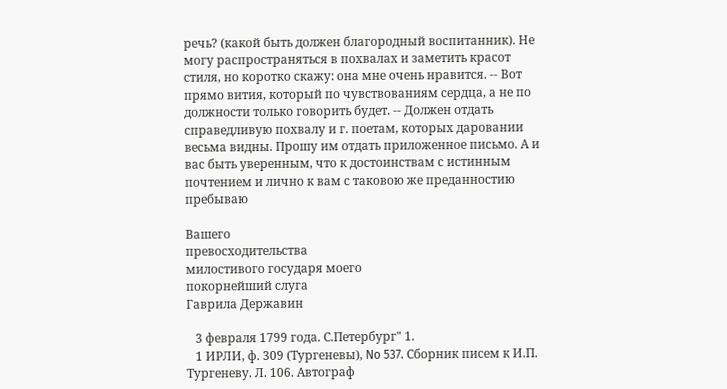речь? (какой быть должен благородный воспитанник). Не могу распространяться в похвалах и заметить красот стиля, но коротко скажу: она мне очень нравится. -- Вот прямо вития, который по чувствованиям сердца, а не по должности только говорить будет. -- Должен отдать справедливую похвалу и г. поетам, которых даровании весьма видны. Прошу им отдать приложенное письмо. А и вас быть уверенным, что к достоинствам с истинным почтением и лично к вам с таковою же преданностию пребываю

Вашего
превосходительства
милостивого государя моего
покорнейший слуга
Гаврила Державин

   3 февраля 1799 года. С.Петербург" 1.
   1 ИРЛИ, ф. 309 (Тургеневы), No 537. Сборник писем к И.П. Тургеневу. Л. 106. Автограф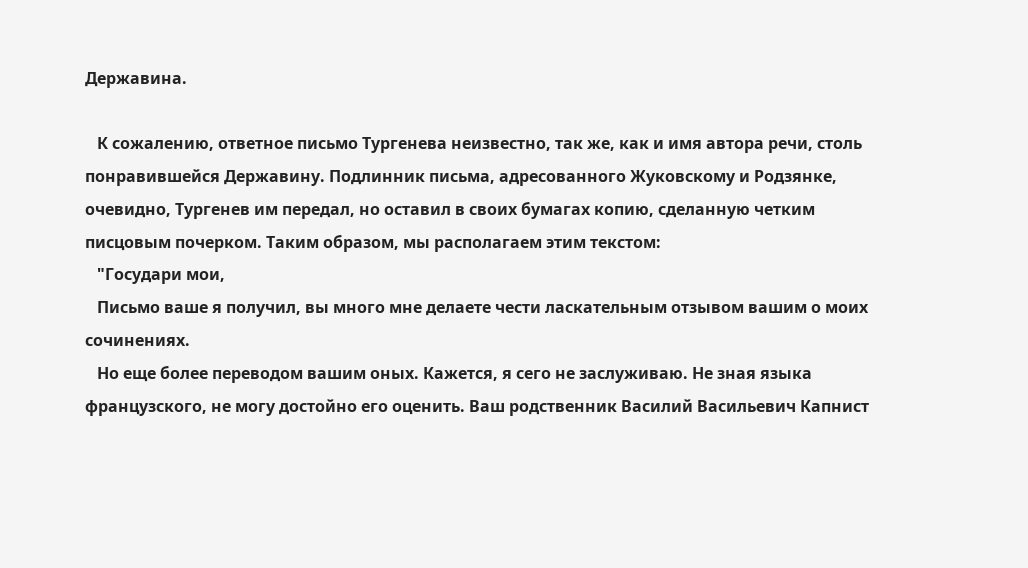Державина.

   К сожалению, ответное письмо Тургенева неизвестно, так же, как и имя автора речи, столь понравившейся Державину. Подлинник письма, адресованного Жуковскому и Родзянке, очевидно, Тургенев им передал, но оставил в своих бумагах копию, сделанную четким писцовым почерком. Таким образом, мы располагаем этим текстом:
   "Государи мои,
   Письмо ваше я получил, вы много мне делаете чести ласкательным отзывом вашим о моих сочинениях.
   Но еще более переводом вашим оных. Кажется, я сего не заслуживаю. Не зная языка французского, не могу достойно его оценить. Ваш родственник Василий Васильевич Капнист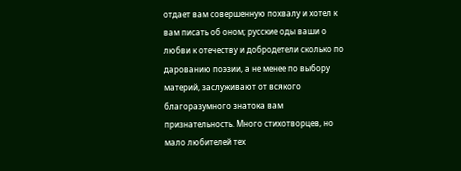отдает вам совершенную похвалу и хотел к вам писать об оном; русские оды ваши о любви к отечеству и добродетели сколько по дарованию поэзии, а не менее по выбору материй, заслуживают от всякого благоразумного знатока вам признательность. Много стихотворцев, но мало любителей тех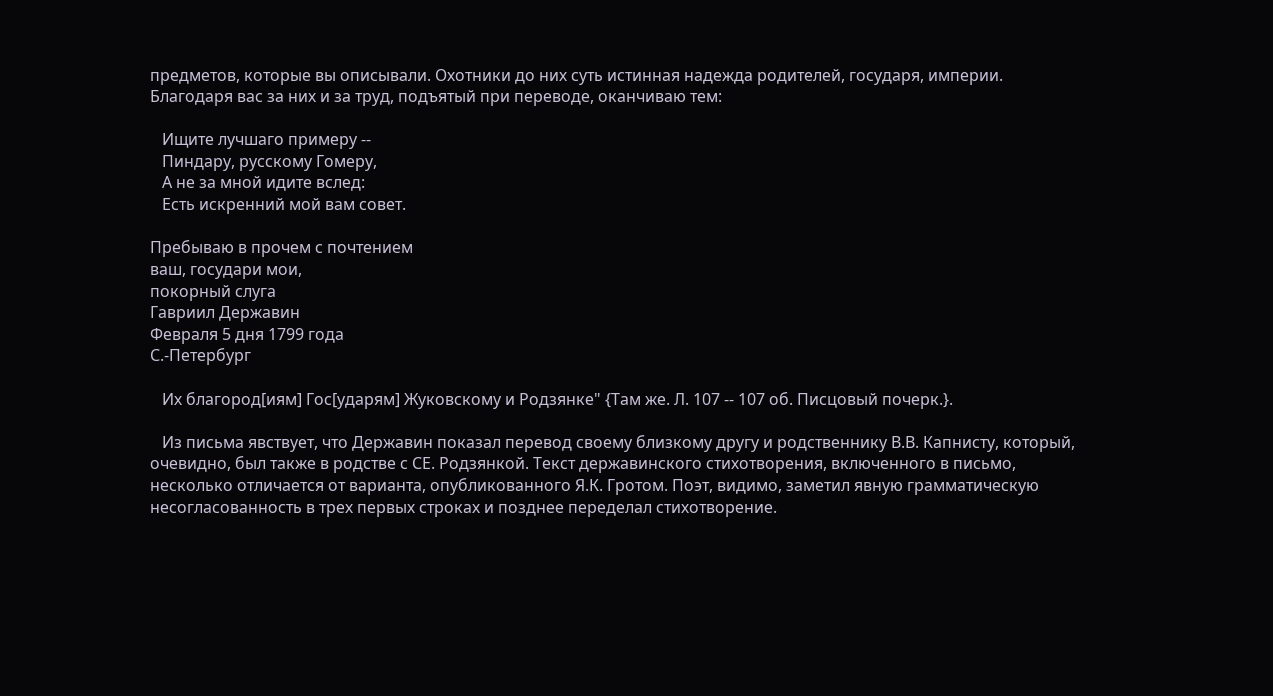предметов, которые вы описывали. Охотники до них суть истинная надежда родителей, государя, империи. Благодаря вас за них и за труд, подъятый при переводе, оканчиваю тем:

   Ищите лучшаго примеру --
   Пиндару, русскому Гомеру,
   А не за мной идите вслед:
   Есть искренний мой вам совет.

Пребываю в прочем с почтением
ваш, государи мои,
покорный слуга
Гавриил Державин
Февраля 5 дня 1799 года
С.-Петербург

   Их благород[иям] Гос[ударям] Жуковскому и Родзянке" {Там же. Л. 107 -- 107 об. Писцовый почерк.}.

   Из письма явствует, что Державин показал перевод своему близкому другу и родственнику В.В. Капнисту, который, очевидно, был также в родстве с СЕ. Родзянкой. Текст державинского стихотворения, включенного в письмо, несколько отличается от варианта, опубликованного Я.К. Гротом. Поэт, видимо, заметил явную грамматическую несогласованность в трех первых строках и позднее переделал стихотворение.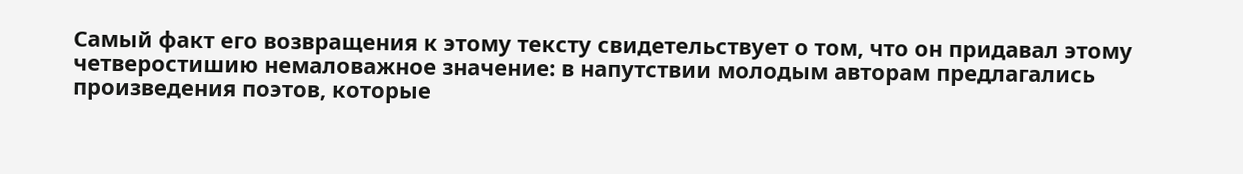Самый факт его возвращения к этому тексту свидетельствует о том, что он придавал этому четверостишию немаловажное значение: в напутствии молодым авторам предлагались произведения поэтов, которые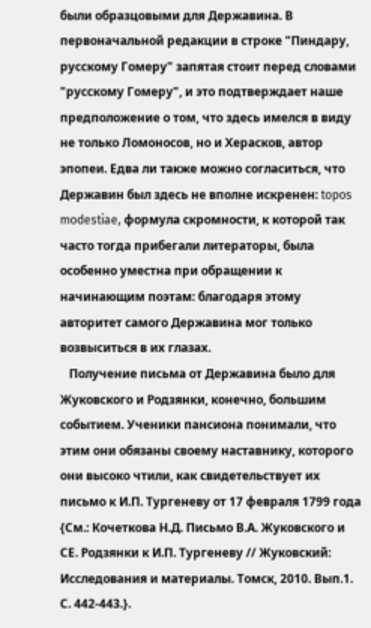были образцовыми для Державина. В первоначальной редакции в строке "Пиндару, русскому Гомеру" запятая стоит перед словами "русскому Гомеру", и это подтверждает наше предположение о том, что здесь имелся в виду не только Ломоносов, но и Херасков, автор эпопеи. Едва ли также можно согласиться, что Державин был здесь не вполне искренен: topos modestiae, формула скромности, к которой так часто тогда прибегали литераторы, была особенно уместна при обращении к начинающим поэтам: благодаря этому авторитет самого Державина мог только возвыситься в их глазах.
   Получение письма от Державина было для Жуковского и Родзянки, конечно, большим событием. Ученики пансиона понимали, что этим они обязаны своему наставнику, которого они высоко чтили, как свидетельствует их письмо к И.П. Тургеневу от 17 февраля 1799 года {См.: Кочеткова Н.Д. Письмо В.А. Жуковского и СЕ. Родзянки к И.П. Тургеневу // Жуковский: Исследования и материалы. Томск, 2010. Вып.1. С. 442-443.}.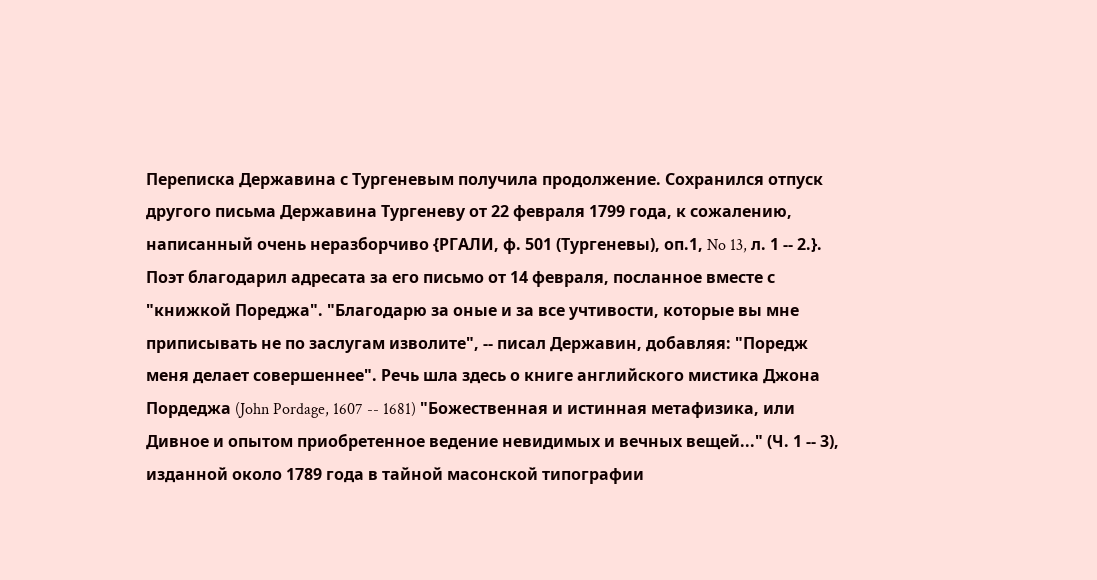Переписка Державина с Тургеневым получила продолжение. Сохранился отпуск другого письма Державина Тургеневу от 22 февраля 1799 года, к сожалению, написанный очень неразборчиво {РГАЛИ, ф. 501 (Тургеневы), оп.1, No 13, л. 1 -- 2.}. Поэт благодарил адресата за его письмо от 14 февраля, посланное вместе с "книжкой Пореджа". "Благодарю за оные и за все учтивости, которые вы мне приписывать не по заслугам изволите", -- писал Державин, добавляя: "Поредж меня делает совершеннее". Речь шла здесь о книге английского мистика Джона Пордеджа (John Pordage, 1607 -- 1681) "Божественная и истинная метафизика, или Дивное и опытом приобретенное ведение невидимых и вечных вещей..." (Ч. 1 -- 3), изданной около 1789 года в тайной масонской типографии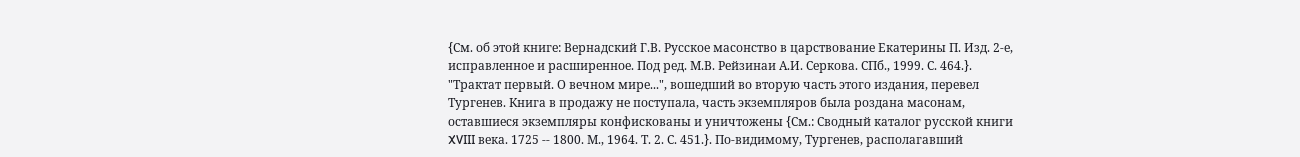{См. об этой книге: Вернадский Г.В. Русское масонство в царствование Екатерины П. Изд. 2-е, исправленное и расширенное. Под ред. М.В. Рейзинаи А.И. Серкова. СПб., 1999. С. 464.}. "Трактат первый. О вечном мире...", вошедший во вторую часть этого издания, перевел Тургенев. Книга в продажу не поступала, часть экземпляров была роздана масонам, оставшиеся экземпляры конфискованы и уничтожены {См.: Сводный каталог русской книги XVIII века. 1725 -- 1800. М., 1964. Т. 2. С. 451.}. По-видимому, Тургенев, располагавший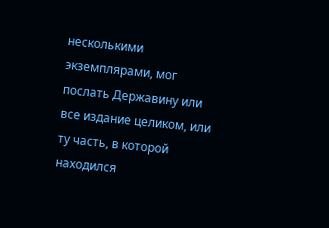несколькими экземплярами, мог послать Державину или все издание целиком, или ту часть, в которой находился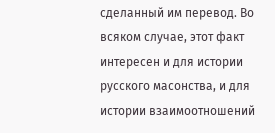сделанный им перевод. Во всяком случае, этот факт интересен и для истории русского масонства, и для истории взаимоотношений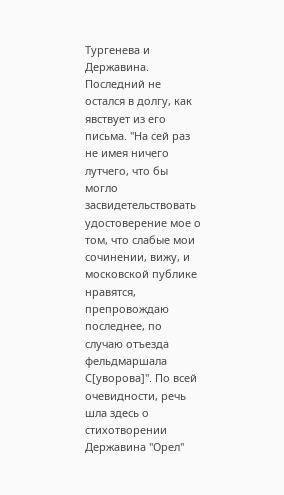Тургенева и Державина. Последний не остался в долгу, как явствует из его письма. "На сей раз не имея ничего лутчего, что бы могло засвидетельствовать удостоверение мое о том, что слабые мои сочинении, вижу, и московской публике нравятся, препровождаю последнее, по случаю отъезда фельдмаршала С[уворова]". По всей очевидности, речь шла здесь о стихотворении Державина "Орел"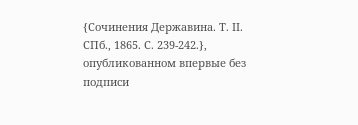{Сочинения Державина. Т. II. СПб., 1865. С. 239-242.}, опубликованном впервые без подписи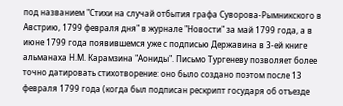под названием "Стихи на случай отбытия графа Суворова-Рымникского в Австрию, 1799 февраля дня" в журнале "Новости" за май 1799 года, а в июне 1799 года появившемся уже с подписью Державина в 3-ей книге альманаха Н.М. Карамзина "Аониды". Письмо Тургеневу позволяет более точно датировать стихотворение: оно было создано поэтом после 13 февраля 1799 года (когда был подписан рескрипт государя об отъезде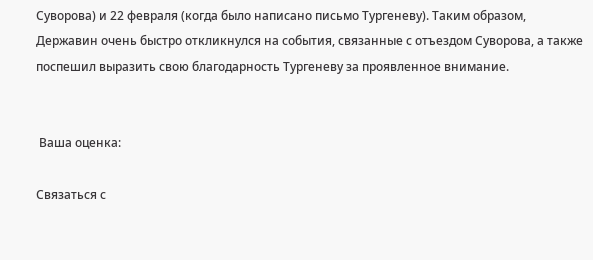Суворова) и 22 февраля (когда было написано письмо Тургеневу). Таким образом, Державин очень быстро откликнулся на события, связанные с отъездом Суворова, а также поспешил выразить свою благодарность Тургеневу за проявленное внимание.


 Ваша оценка:

Связаться с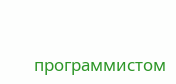программистом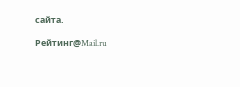сайта.

Рейтинг@Mail.ru